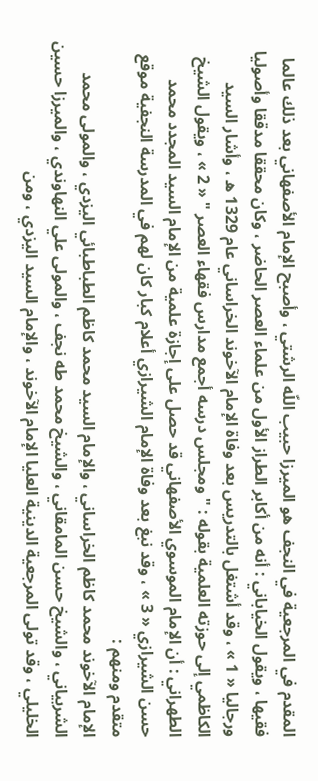المقدم في المرجعية في النجف هو الميرزا حبيب اللّه الرشتي ، وأصبح الإمام الأصفهاني بعد ذلك عالما فقيها ، ويقول الخياباني : أنه من أكابر الطراز الأول من علماء العصر الحاضر ، وكان محققا مدققا وأصوليا ورجاليا « 1 » ، وقد أشتغل بالتدريس بعد وفاة الإمام الآخوند الخراساني عام 1329 ه ، وأشار السيد الكاظمي إلى حوزته العلمية بقوله : " ومجلس درسه أجمع مدارس فقهاء العصر " « 2 » ، ويقول الشيخ الطهراني : أن الإمام الموسوي الأصفهاني قد حصل على إجازة علمية من الإمام السيد المجدد محمد حسن الشيرازي « 3 » ، وقد نبغ بعد وفاة الإمام الشيرازي أعلام كبار كان لهم في المدرسة النجفية موقع متقدم ومنهم :
الإمام الآخوند محمد كاظم الخراساني ، والإمام السيد محمد كاظم الطباطبائي اليزدي ، والمولى محمد الشربياني ، والشيخ حسن المامقاني ، والشيخ محمد طه نجف ، والمولى علي النهاوندي ، والميرزا حسين الخليلي ، وقد تولى المرجعية الدينية العليا الإمام الآخوند ، والإمام السيد اليزدي ، ومن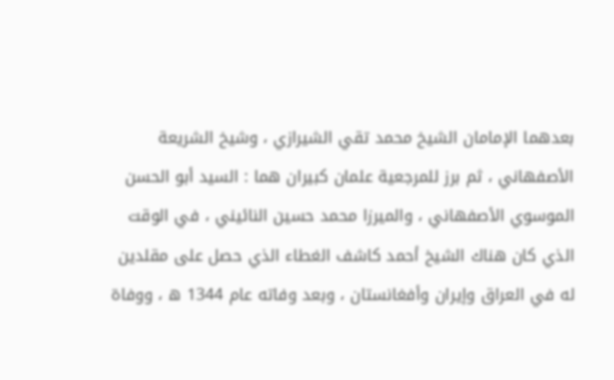بعدهما الإمامان الشيخ محمد تقي الشيرازي ، وشيخ الشريعة الأصفهاني ، ثم برز للمرجعية علمان كبيران هما : السيد أبو الحسن الموسوي الأصفهاني ، والميرزا محمد حسين النائيني ، في الوقت الذي كان هناك الشيخ أحمد كاشف الغطاء الذي حصل على مقلدين له في العراق وإيران وأفغانستان ، وبعد وفاته عام 1344 ه ، ووفاة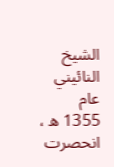الشيخ النائيني عام 1355 ه ، انحصرت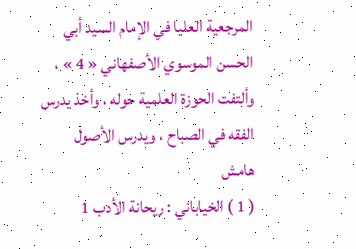المرجعية العليا في الإمام السيد أبي الحسن الموسوي الأصفهاني « 4 » ، وألتفت الحوزة العلمية حوله ، وأخذ يدرس الفقه في الصباح ، ويدرس الأصول
هامش
( 1 ) الخياباني : ريحانة الأدب 1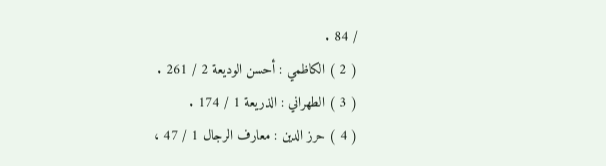/ 84 .
( 2 ) الكاظمي : أحسن الوديعة 2 / 261 .
( 3 ) الطهراني : الذريعة 1 / 174 .
( 4 ) حرز الدين : معارف الرجال 1 / 47 ،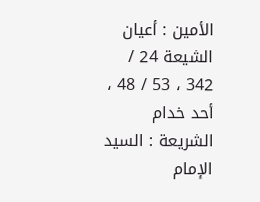الأمين : أعيان الشيعة 24 / 342 ، 53 / 48 ، أحد خدام الشريعة : السيد الإمام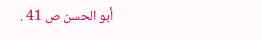أبو الحسن ص 41 .